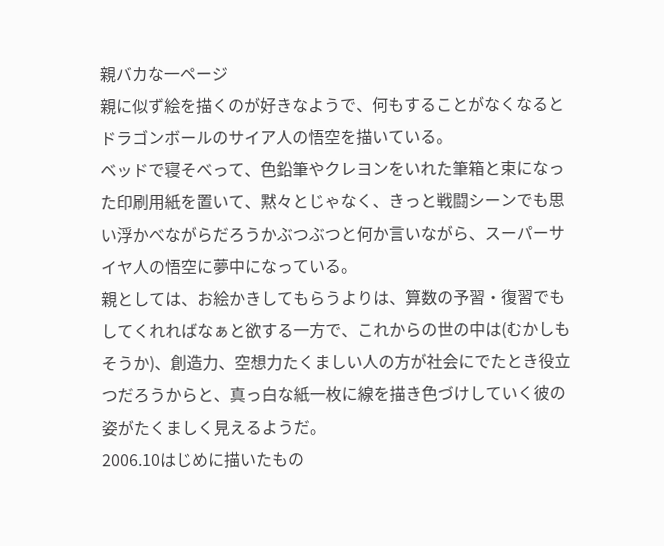親バカな一ページ
親に似ず絵を描くのが好きなようで、何もすることがなくなるとドラゴンボールのサイア人の悟空を描いている。
ベッドで寝そべって、色鉛筆やクレヨンをいれた筆箱と束になった印刷用紙を置いて、黙々とじゃなく、きっと戦闘シーンでも思い浮かべながらだろうかぶつぶつと何か言いながら、スーパーサイヤ人の悟空に夢中になっている。
親としては、お絵かきしてもらうよりは、算数の予習・復習でもしてくれればなぁと欲する一方で、これからの世の中は(むかしもそうか)、創造力、空想力たくましい人の方が社会にでたとき役立つだろうからと、真っ白な紙一枚に線を描き色づけしていく彼の姿がたくましく見えるようだ。
2006.10はじめに描いたもの